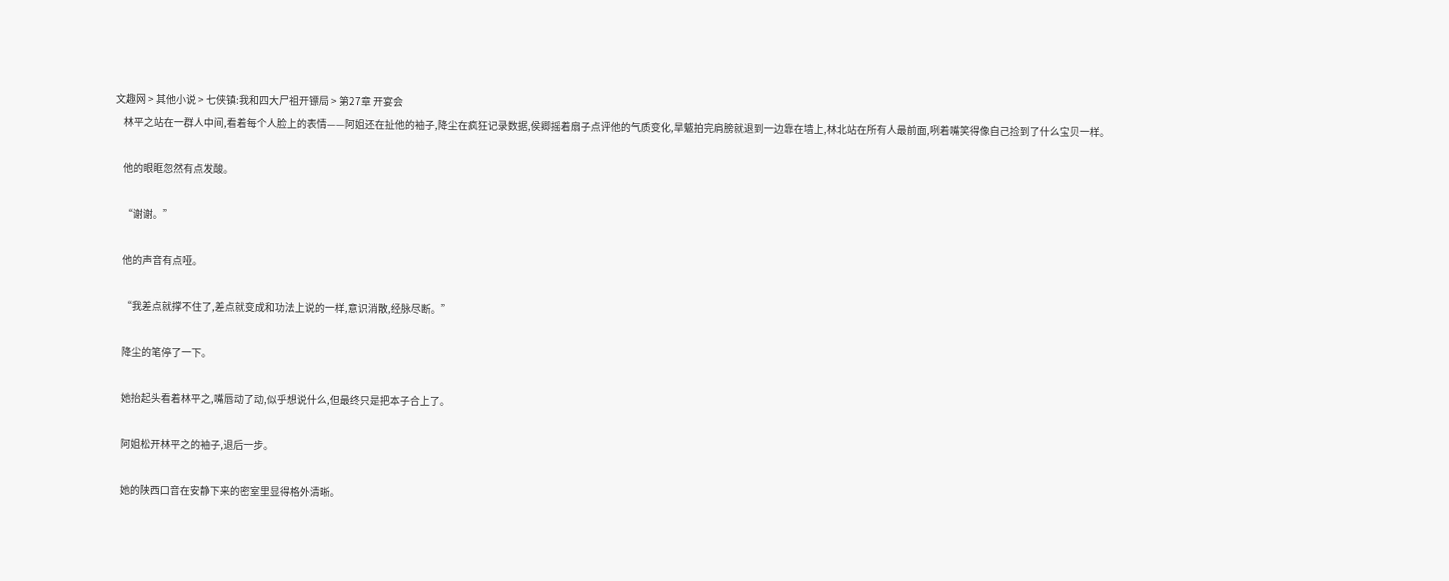文趣网 > 其他小说 > 七侠镇:我和四大尸祖开镖局 > 第27章 开宴会
    林平之站在一群人中间,看着每个人脸上的表情——阿姐还在扯他的袖子,降尘在疯狂记录数据,侯卿摇着扇子点评他的气质变化,旱魃拍完肩膀就退到一边靠在墙上,林北站在所有人最前面,咧着嘴笑得像自己捡到了什么宝贝一样。

    他的眼眶忽然有点发酸。

    “谢谢。”

    他的声音有点哑。

    “我差点就撑不住了,差点就变成和功法上说的一样,意识消散,经脉尽断。”

    降尘的笔停了一下。

    她抬起头看着林平之,嘴唇动了动,似乎想说什么,但最终只是把本子合上了。

    阿姐松开林平之的袖子,退后一步。

    她的陕西口音在安静下来的密室里显得格外清晰。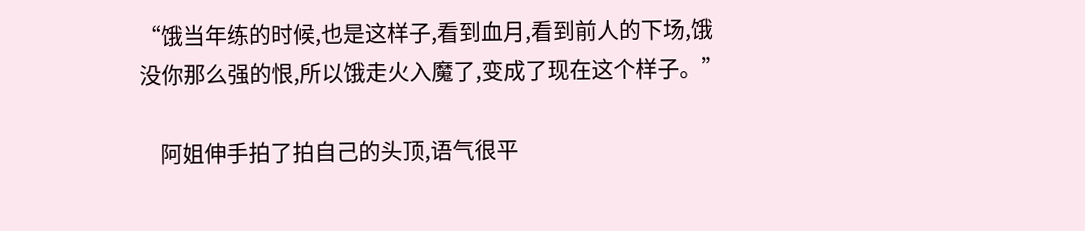“饿当年练的时候,也是这样子,看到血月,看到前人的下场,饿没你那么强的恨,所以饿走火入魔了,变成了现在这个样子。”

    阿姐伸手拍了拍自己的头顶,语气很平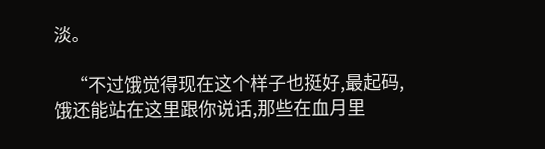淡。

    “不过饿觉得现在这个样子也挺好,最起码,饿还能站在这里跟你说话,那些在血月里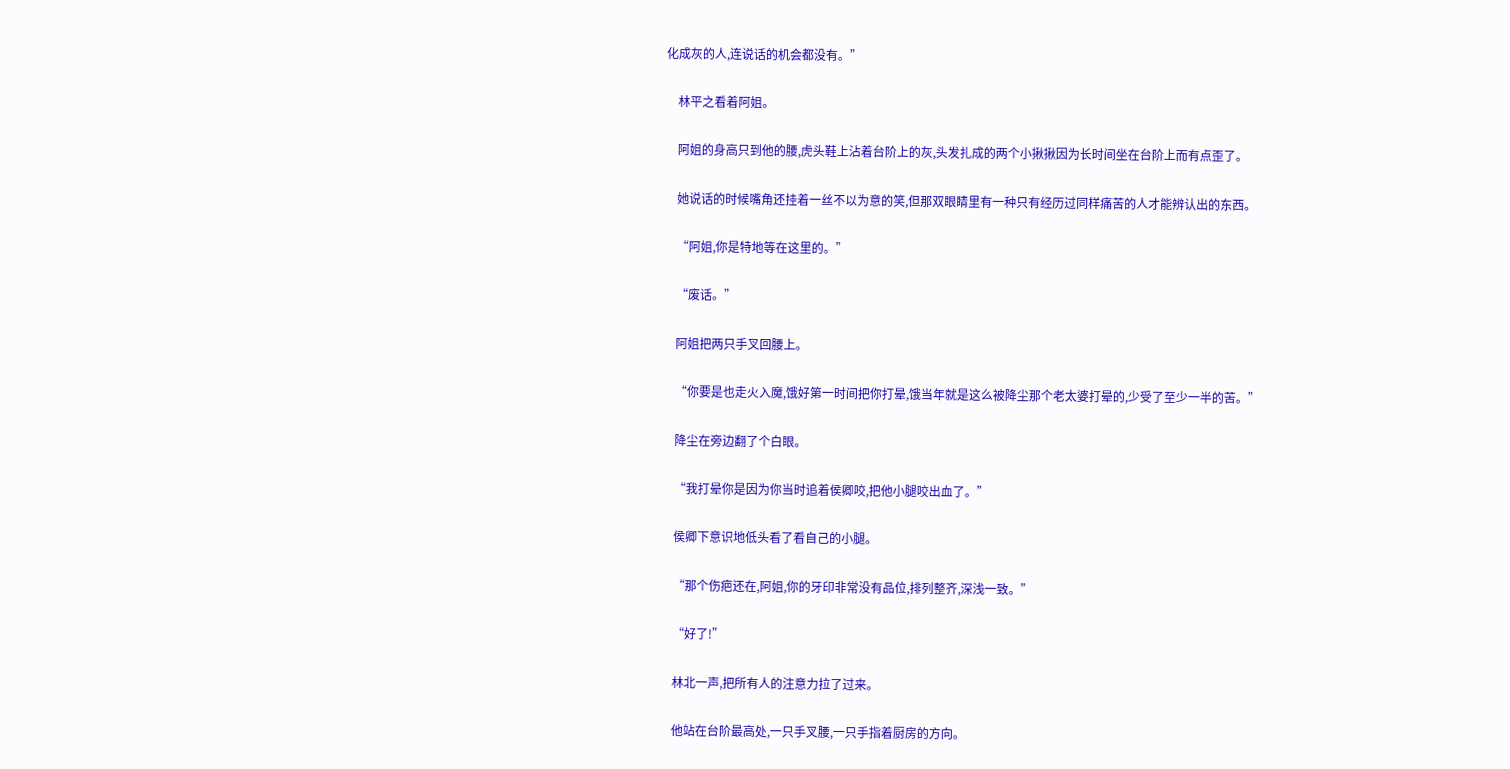化成灰的人,连说话的机会都没有。”

    林平之看着阿姐。

    阿姐的身高只到他的腰,虎头鞋上沾着台阶上的灰,头发扎成的两个小揪揪因为长时间坐在台阶上而有点歪了。

    她说话的时候嘴角还挂着一丝不以为意的笑,但那双眼睛里有一种只有经历过同样痛苦的人才能辨认出的东西。

    “阿姐,你是特地等在这里的。”

    “废话。”

    阿姐把两只手叉回腰上。

    “你要是也走火入魔,饿好第一时间把你打晕,饿当年就是这么被降尘那个老太婆打晕的,少受了至少一半的苦。”

    降尘在旁边翻了个白眼。

    “我打晕你是因为你当时追着侯卿咬,把他小腿咬出血了。”

    侯卿下意识地低头看了看自己的小腿。

    “那个伤疤还在,阿姐,你的牙印非常没有品位,排列整齐,深浅一致。”

    “好了!”

    林北一声,把所有人的注意力拉了过来。

    他站在台阶最高处,一只手叉腰,一只手指着厨房的方向。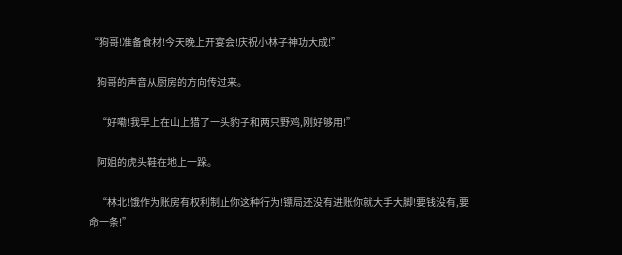“狗哥!准备食材!今天晚上开宴会!庆祝小林子神功大成!”

    狗哥的声音从厨房的方向传过来。

    “好嘞!我早上在山上猎了一头豹子和两只野鸡,刚好够用!”

    阿姐的虎头鞋在地上一跺。

    “林北!饿作为账房有权利制止你这种行为!镖局还没有进账你就大手大脚!要钱没有,要命一条!”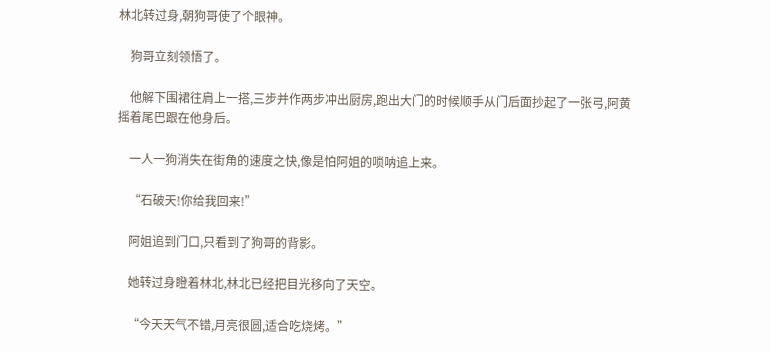林北转过身,朝狗哥使了个眼神。

    狗哥立刻领悟了。

    他解下围裙往肩上一搭,三步并作两步冲出厨房,跑出大门的时候顺手从门后面抄起了一张弓,阿黄摇着尾巴跟在他身后。

    一人一狗消失在街角的速度之快,像是怕阿姐的唢呐追上来。

    “石破天!你给我回来!”

    阿姐追到门口,只看到了狗哥的背影。

    她转过身瞪着林北,林北已经把目光移向了天空。

    “今天天气不错,月亮很圆,适合吃烧烤。”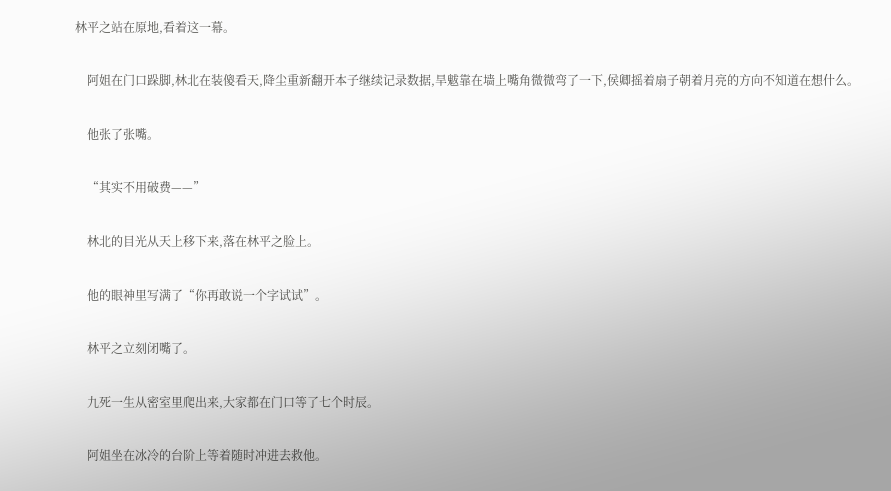林平之站在原地,看着这一幕。

    阿姐在门口跺脚,林北在装傻看天,降尘重新翻开本子继续记录数据,旱魃靠在墙上嘴角微微弯了一下,侯卿摇着扇子朝着月亮的方向不知道在想什么。

    他张了张嘴。

    “其实不用破费——”

    林北的目光从天上移下来,落在林平之脸上。

    他的眼神里写满了“你再敢说一个字试试”。

    林平之立刻闭嘴了。

    九死一生从密室里爬出来,大家都在门口等了七个时辰。

    阿姐坐在冰冷的台阶上等着随时冲进去救他。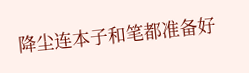降尘连本子和笔都准备好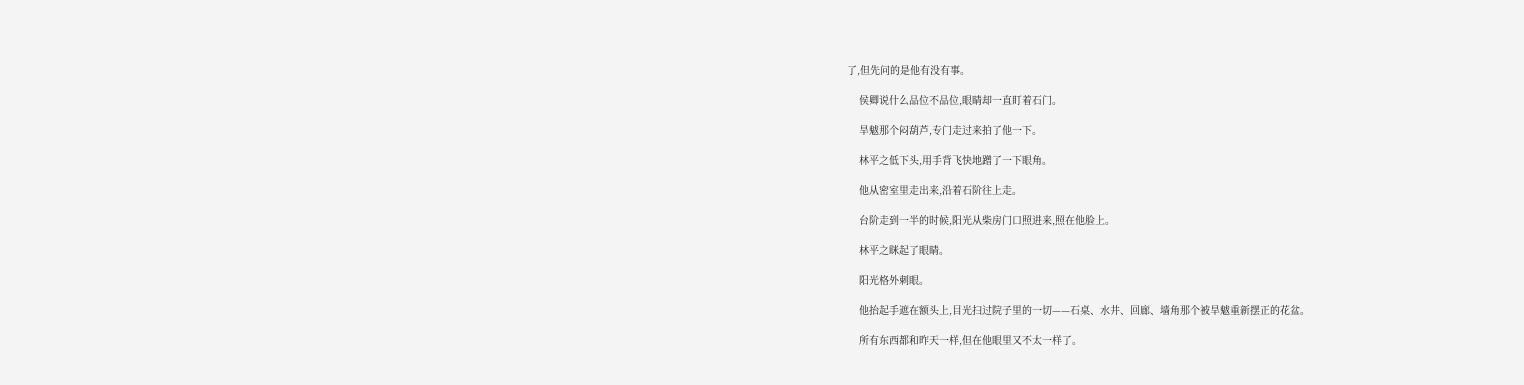了,但先问的是他有没有事。

    侯卿说什么品位不品位,眼睛却一直盯着石门。

    旱魃那个闷葫芦,专门走过来拍了他一下。

    林平之低下头,用手背飞快地蹭了一下眼角。

    他从密室里走出来,沿着石阶往上走。

    台阶走到一半的时候,阳光从柴房门口照进来,照在他脸上。

    林平之眯起了眼睛。

    阳光格外刺眼。

    他抬起手遮在额头上,目光扫过院子里的一切——石桌、水井、回廊、墙角那个被旱魃重新摆正的花盆。

    所有东西都和昨天一样,但在他眼里又不太一样了。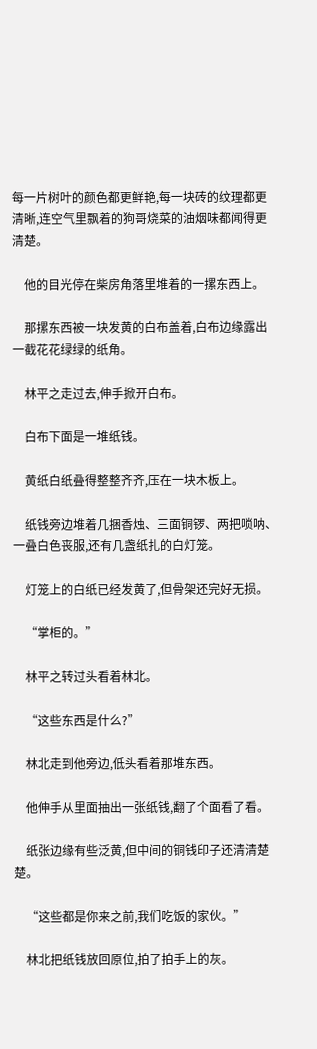每一片树叶的颜色都更鲜艳,每一块砖的纹理都更清晰,连空气里飘着的狗哥烧菜的油烟味都闻得更清楚。

    他的目光停在柴房角落里堆着的一摞东西上。

    那摞东西被一块发黄的白布盖着,白布边缘露出一截花花绿绿的纸角。

    林平之走过去,伸手掀开白布。

    白布下面是一堆纸钱。

    黄纸白纸叠得整整齐齐,压在一块木板上。

    纸钱旁边堆着几捆香烛、三面铜锣、两把唢呐、一叠白色丧服,还有几盏纸扎的白灯笼。

    灯笼上的白纸已经发黄了,但骨架还完好无损。

    “掌柜的。”

    林平之转过头看着林北。

    “这些东西是什么?”

    林北走到他旁边,低头看着那堆东西。

    他伸手从里面抽出一张纸钱,翻了个面看了看。

    纸张边缘有些泛黄,但中间的铜钱印子还清清楚楚。

    “这些都是你来之前,我们吃饭的家伙。”

    林北把纸钱放回原位,拍了拍手上的灰。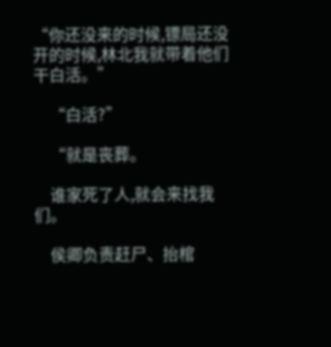“你还没来的时候,镖局还没开的时候,林北我就带着他们干白活。”

    “白活?”

    “就是丧葬。

    谁家死了人,就会来找我们。

    侯卿负责赶尸、抬棺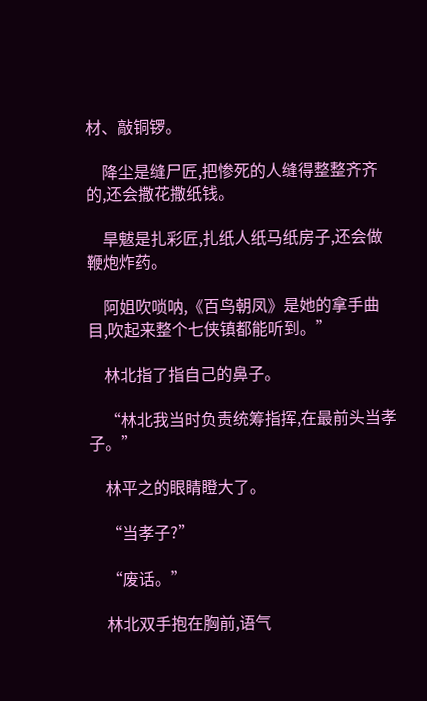材、敲铜锣。

    降尘是缝尸匠,把惨死的人缝得整整齐齐的,还会撒花撒纸钱。

    旱魃是扎彩匠,扎纸人纸马纸房子,还会做鞭炮炸药。

    阿姐吹唢呐,《百鸟朝凤》是她的拿手曲目,吹起来整个七侠镇都能听到。”

    林北指了指自己的鼻子。

    “林北我当时负责统筹指挥,在最前头当孝子。”

    林平之的眼睛瞪大了。

    “当孝子?”

    “废话。”

    林北双手抱在胸前,语气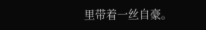里带着一丝自豪。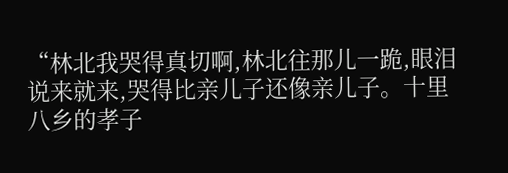“林北我哭得真切啊,林北往那儿一跪,眼泪说来就来,哭得比亲儿子还像亲儿子。十里八乡的孝子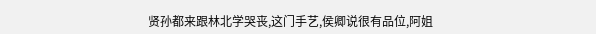贤孙都来跟林北学哭丧,这门手艺,侯卿说很有品位,阿姐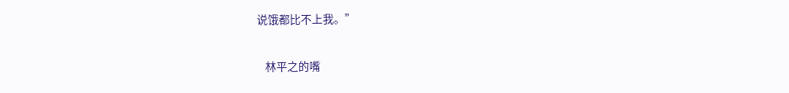说饿都比不上我。”

    林平之的嘴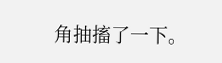角抽搐了一下。